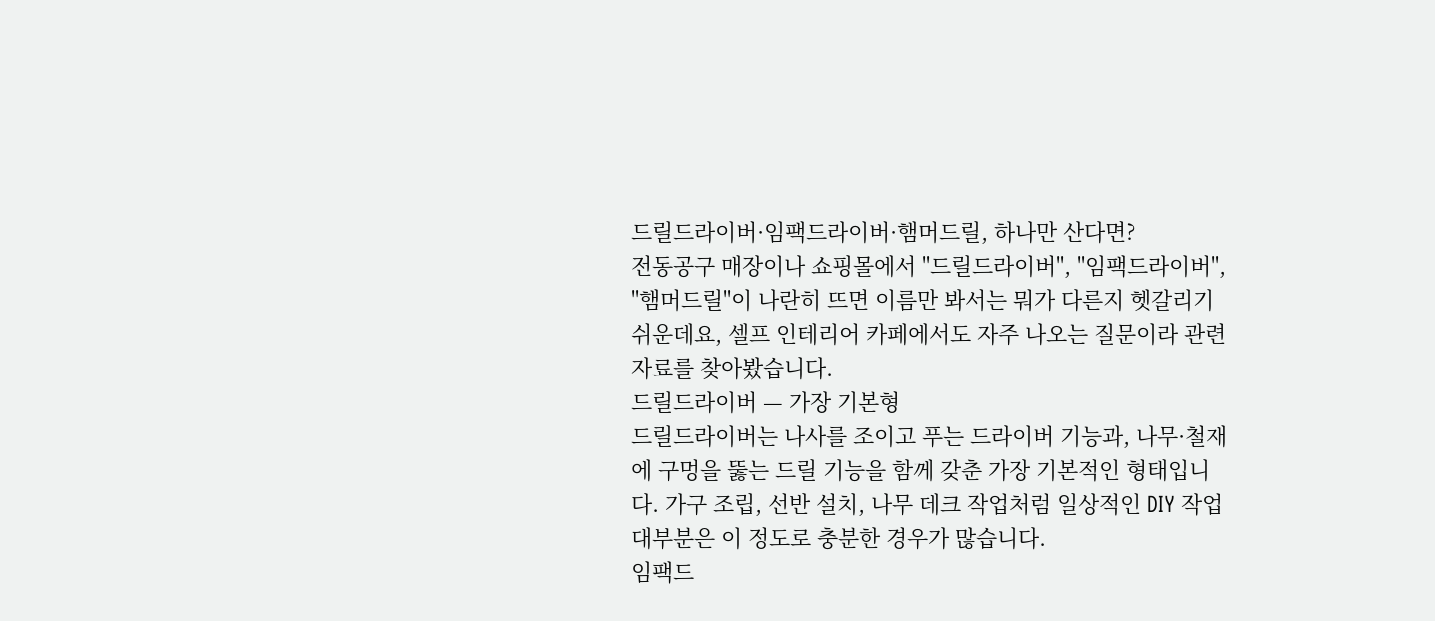드릴드라이버·임팩드라이버·햄머드릴, 하나만 산다면?
전동공구 매장이나 쇼핑몰에서 "드릴드라이버", "임팩드라이버", "햄머드릴"이 나란히 뜨면 이름만 봐서는 뭐가 다른지 헷갈리기 쉬운데요, 셀프 인테리어 카페에서도 자주 나오는 질문이라 관련 자료를 찾아봤습니다.
드릴드라이버 — 가장 기본형
드릴드라이버는 나사를 조이고 푸는 드라이버 기능과, 나무·철재에 구멍을 뚫는 드릴 기능을 함께 갖춘 가장 기본적인 형태입니다. 가구 조립, 선반 설치, 나무 데크 작업처럼 일상적인 DIY 작업 대부분은 이 정도로 충분한 경우가 많습니다.
임팩드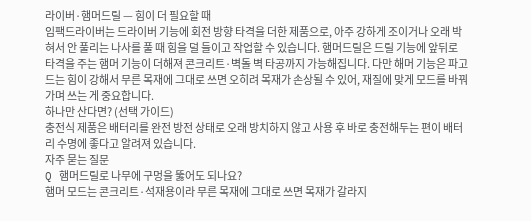라이버·햄머드릴 — 힘이 더 필요할 때
임팩드라이버는 드라이버 기능에 회전 방향 타격을 더한 제품으로, 아주 강하게 조이거나 오래 박혀서 안 풀리는 나사를 풀 때 힘을 덜 들이고 작업할 수 있습니다. 햄머드릴은 드릴 기능에 앞뒤로 타격을 주는 햄머 기능이 더해져 콘크리트·벽돌 벽 타공까지 가능해집니다. 다만 해머 기능은 파고드는 힘이 강해서 무른 목재에 그대로 쓰면 오히려 목재가 손상될 수 있어, 재질에 맞게 모드를 바꿔가며 쓰는 게 중요합니다.
하나만 산다면? (선택 가이드)
충전식 제품은 배터리를 완전 방전 상태로 오래 방치하지 않고 사용 후 바로 충전해두는 편이 배터리 수명에 좋다고 알려져 있습니다.
자주 묻는 질문
Q 햄머드릴로 나무에 구멍을 뚫어도 되나요?
햄머 모드는 콘크리트·석재용이라 무른 목재에 그대로 쓰면 목재가 갈라지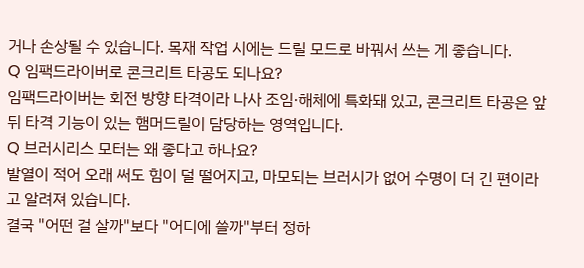거나 손상될 수 있습니다. 목재 작업 시에는 드릴 모드로 바꿔서 쓰는 게 좋습니다.
Q 임팩드라이버로 콘크리트 타공도 되나요?
임팩드라이버는 회전 방향 타격이라 나사 조임·해체에 특화돼 있고, 콘크리트 타공은 앞뒤 타격 기능이 있는 햄머드릴이 담당하는 영역입니다.
Q 브러시리스 모터는 왜 좋다고 하나요?
발열이 적어 오래 써도 힘이 덜 떨어지고, 마모되는 브러시가 없어 수명이 더 긴 편이라고 알려져 있습니다.
결국 "어떤 걸 살까"보다 "어디에 쓸까"부터 정하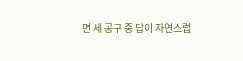면 세 공구 중 답이 자연스럽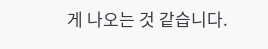게 나오는 것 같습니다.